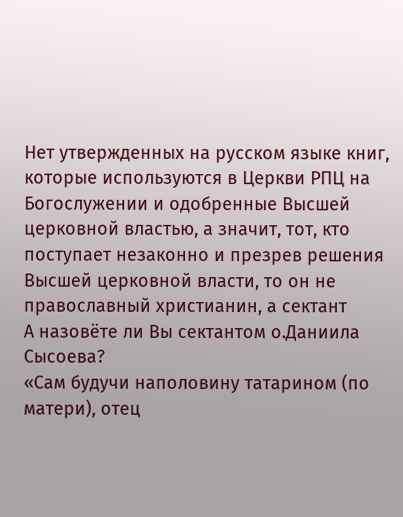Нет утвержденных на русском языке книг, которые используются в Церкви РПЦ на Богослужении и одобренные Высшей церковной властью, а значит, тот, кто поступает незаконно и презрев решения Высшей церковной власти, то он не православный христианин, а сектант
А назовёте ли Вы сектантом о.Даниила Сысоева?
«Сам будучи наполовину татарином (по матери), отец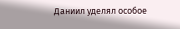Даниил уделял особое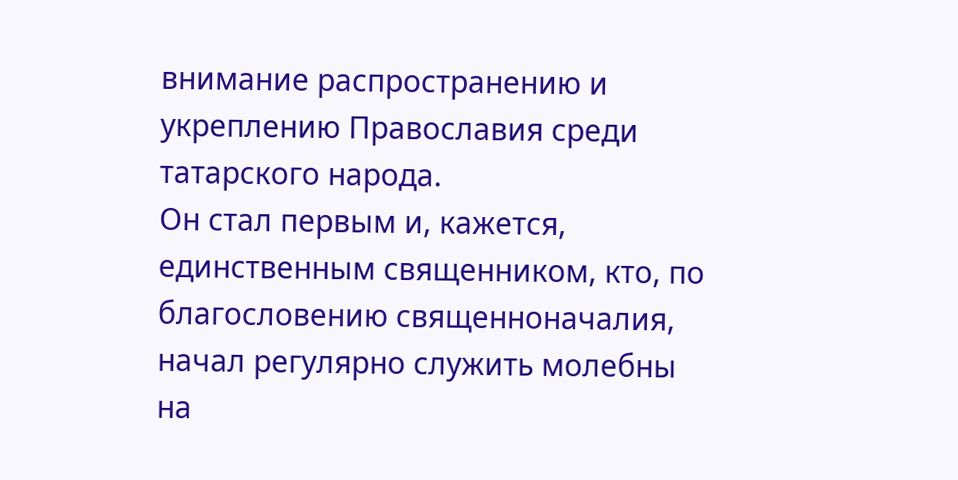внимание распространению и укреплению Православия среди татарского народа.
Он стал первым и, кажется, единственным священником, кто, по благословению священноначалия, начал регулярно служить молебны на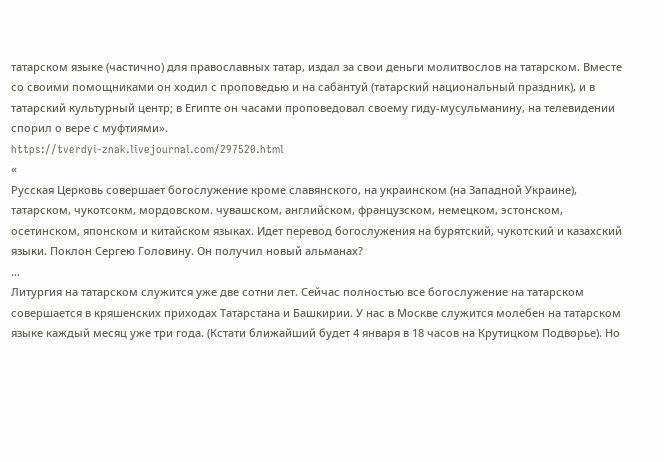татарском языке (частично) для православных татар, издал за свои деньги молитвослов на татарском. Вместе со своими помощниками он ходил с проповедью и на сабантуй (татарский национальный праздник), и в татарский культурный центр; в Египте он часами проповедовал своему гиду-мусульманину, на телевидении спорил о вере с муфтиями».
https://tverdyi-znak.livejournal.com/297520.html
«
Русская Церковь совершает богослужение кроме славянского, на украинском (на Западной Украине), татарском, чукотсокм, мордовском. чувашском, английском, французском, немецком, эстонском, осетинском, японском и китайском языках. Идет перевод богослужения на бурятский, чукотский и казахский языки. Поклон Сергею Головину. Он получил новый альманах?
...
Литургия на татарском служится уже две сотни лет. Сейчас полностью все богослужение на татарском совершается в кряшенских приходах Татарстана и Башкирии. У нас в Москве служится молебен на татарском языке каждый месяц уже три года. (Кстати ближайший будет 4 января в 18 часов на Крутицком Подворье). Но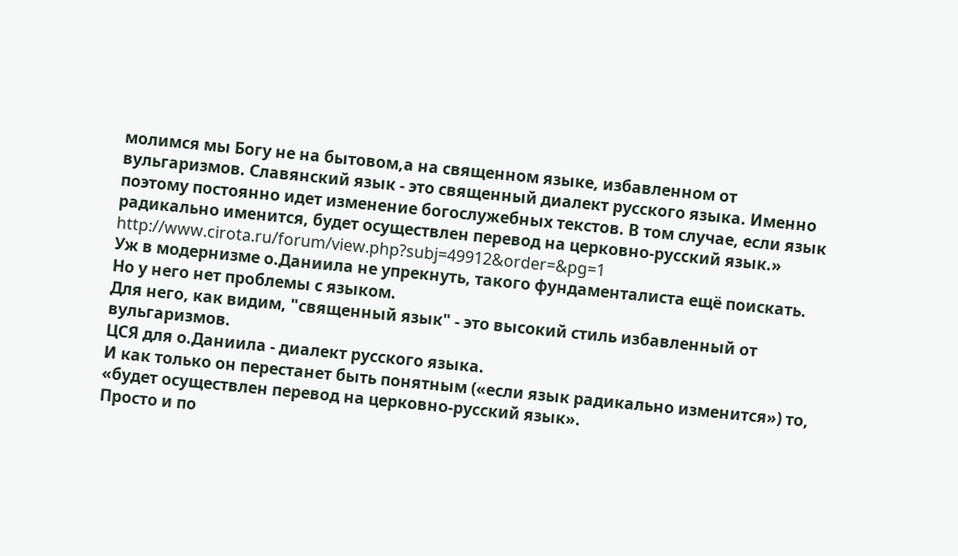молимся мы Богу не на бытовом,а на священном языке, избавленном от вульгаризмов. Славянский язык - это священный диалект русского языка. Именно поэтому постоянно идет изменение богослужебных текстов. В том случае, если язык радикально именится, будет осуществлен перевод на церковно-русский язык.»
http://www.cirota.ru/forum/view.php?subj=49912&order=&pg=1
Уж в модернизме о.Даниила не упрекнуть, такого фундаменталиста ещё поискать.
Но у него нет проблемы с языком.
Для него, как видим, "священный язык" - это высокий стиль избавленный от вульгаризмов.
ЦСЯ для о.Даниила - диалект русского языка.
И как только он перестанет быть понятным («если язык радикально изменится») то, «будет осуществлен перевод на церковно-русский язык».
Просто и по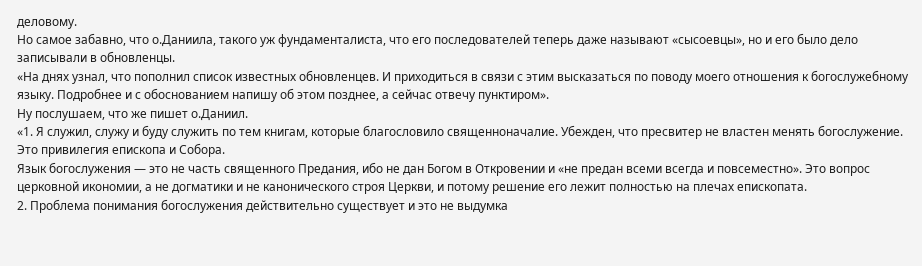деловому.
Но самое забавно, что о.Даниила, такого уж фундаменталиста, что его последователей теперь даже называют «сысоевцы», но и его было дело записывали в обновленцы.
«На днях узнал, что пополнил список известных обновленцев. И приходиться в связи с этим высказаться по поводу моего отношения к богослужебному языку. Подробнее и с обоснованием напишу об этом позднее, а сейчас отвечу пунктиром».
Ну послушаем, что же пишет о.Даниил.
«1. Я служил, служу и буду служить по тем книгам, которые благословило священноначалие. Убежден, что пресвитер не властен менять богослужение. Это привилегия епископа и Собора.
Язык богослужения — это не часть священного Предания, ибо не дан Богом в Откровении и «не предан всеми всегда и повсеместно». Это вопрос церковной икономии, а не догматики и не канонического строя Церкви, и потому решение его лежит полностью на плечах епископата.
2. Проблема понимания богослужения действительно существует и это не выдумка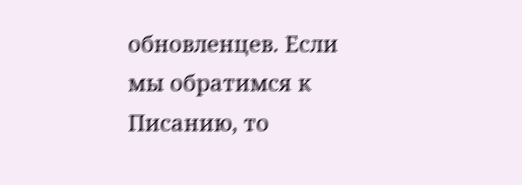обновленцев. Если мы обратимся к Писанию, то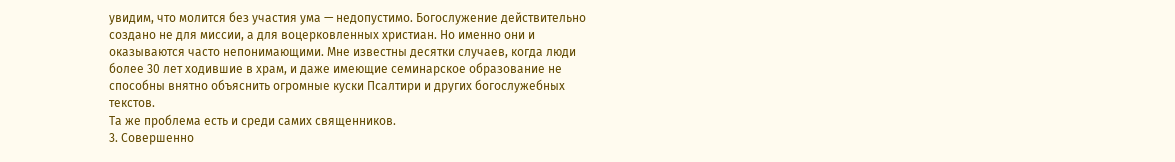увидим, что молится без участия ума — недопустимо. Богослужение действительно создано не для миссии, а для воцерковленных христиан. Но именно они и оказываются часто непонимающими. Мне известны десятки случаев, когда люди более 30 лет ходившие в храм, и даже имеющие семинарское образование не способны внятно объяснить огромные куски Псалтири и других богослужебных текстов.
Та же проблема есть и среди самих священников.
3. Совершенно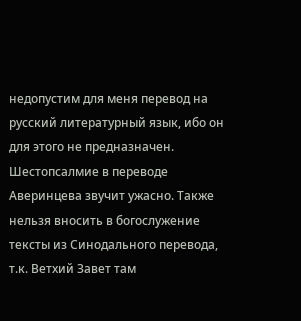недопустим для меня перевод на русский литературный язык, ибо он для этого не предназначен. Шестопсалмие в переводе Аверинцева звучит ужасно. Также нельзя вносить в богослужение тексты из Синодального перевода, т.к. Ветхий Завет там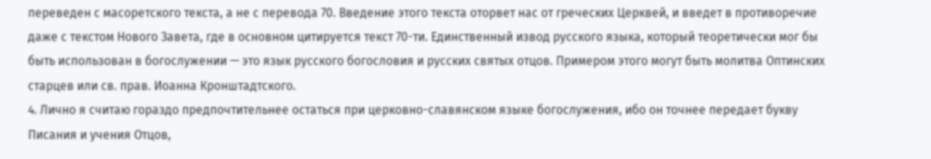переведен с масоретского текста, а не с перевода 70. Введение этого текста оторвет нас от греческих Церквей, и введет в противоречие даже с текстом Нового Завета, где в основном цитируется текст 70-ти. Единственный извод русского языка, который теоретически мог бы быть использован в богослужении — это язык русского богословия и русских святых отцов. Примером этого могут быть молитва Оптинских старцев или св. прав. Иоанна Кронштадтского.
4. Лично я считаю гораздо предпочтительнее остаться при церковно-славянском языке богослужения, ибо он точнее передает букву Писания и учения Отцов,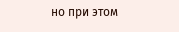но при этом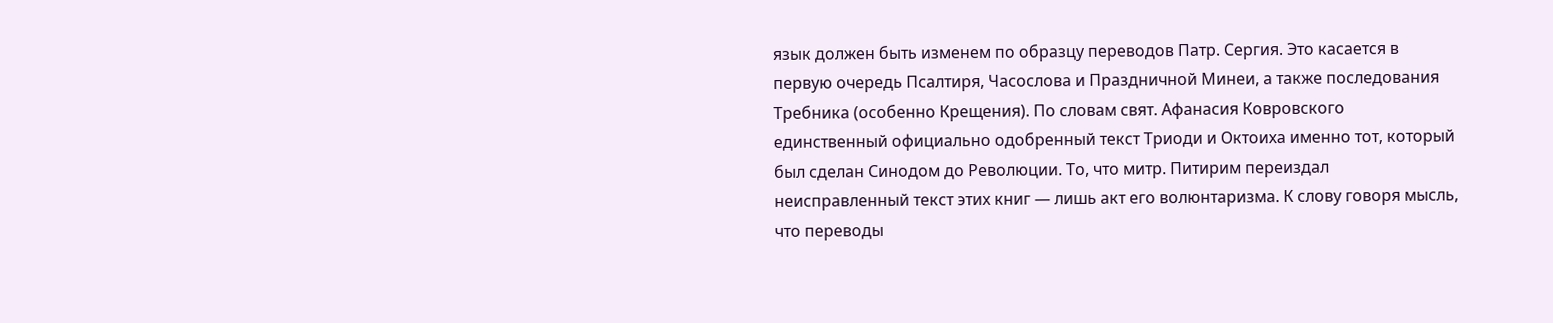язык должен быть изменем по образцу переводов Патр. Сергия. Это касается в первую очередь Псалтиря, Часослова и Праздничной Минеи, а также последования Требника (особенно Крещения). По словам свят. Афанасия Ковровского единственный официально одобренный текст Триоди и Октоиха именно тот, который был сделан Синодом до Революции. То, что митр. Питирим переиздал неисправленный текст этих книг — лишь акт его волюнтаризма. К слову говоря мысль, что переводы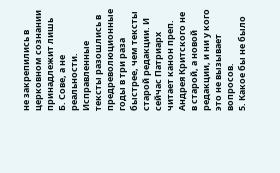не закрепились в церковном сознании принадлежит лишь Б. Сове, а не реальности. Исправленные тексты разошлись в предреволюционные годы в три раза быстрее, чем тексты старой редакции. И
сейчас Патриарх читает канон преп. Андрея Критского не в старой, а новой редакции, и ни у кого это не вызывает вопросов.
5. Какое бы не было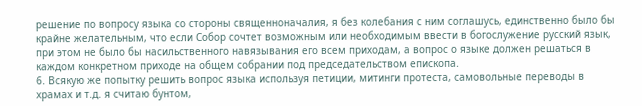решение по вопросу языка со стороны священноначалия, я без колебания с ним соглашусь, единственно было бы крайне желательным, что если Собор сочтет возможным или необходимым ввести в богослужение русский язык, при этом не было бы насильственного навязывания его всем приходам, а вопрос о языке должен решаться в каждом конкретном приходе на общем собрании под председательством епископа.
6. Всякую же попытку решить вопрос языка используя петиции, митинги протеста, самовольные переводы в храмах и т.д. я считаю бунтом,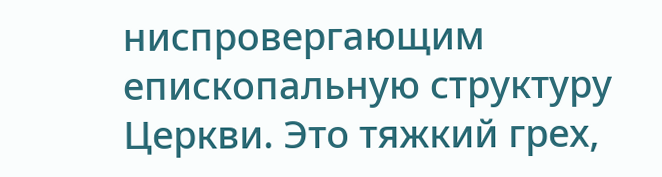ниспровергающим епископальную структуру Церкви. Это тяжкий грех,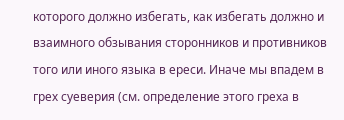которого должно избегать, как избегать должно и взаимного обзывания сторонников и противников того или иного языка в ереси. Иначе мы впадем в грех суеверия (см. определение этого греха в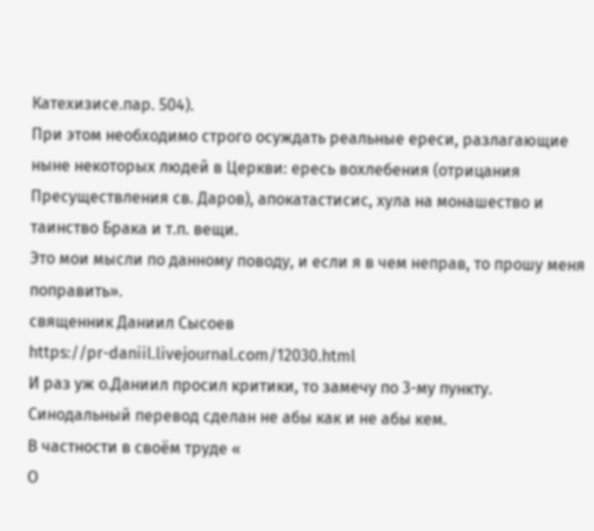Катехизисе.пар. 504).
При этом необходимо строго осуждать реальные ереси, разлагающие ныне некоторых людей в Церкви: ересь вохлебения (отрицания Пресуществления св. Даров), апокатастисис, хула на монашество и таинство Брака и т.п. вещи.
Это мои мысли по данному поводу, и если я в чем неправ, то прошу меня поправить».
священник Даниил Сысоев
https://pr-daniil.livejournal.com/12030.html
И раз уж о.Даниил просил критики, то замечу по 3-му пункту.
Синодальный перевод сделан не абы как и не абы кем.
В частности в своём труде «
О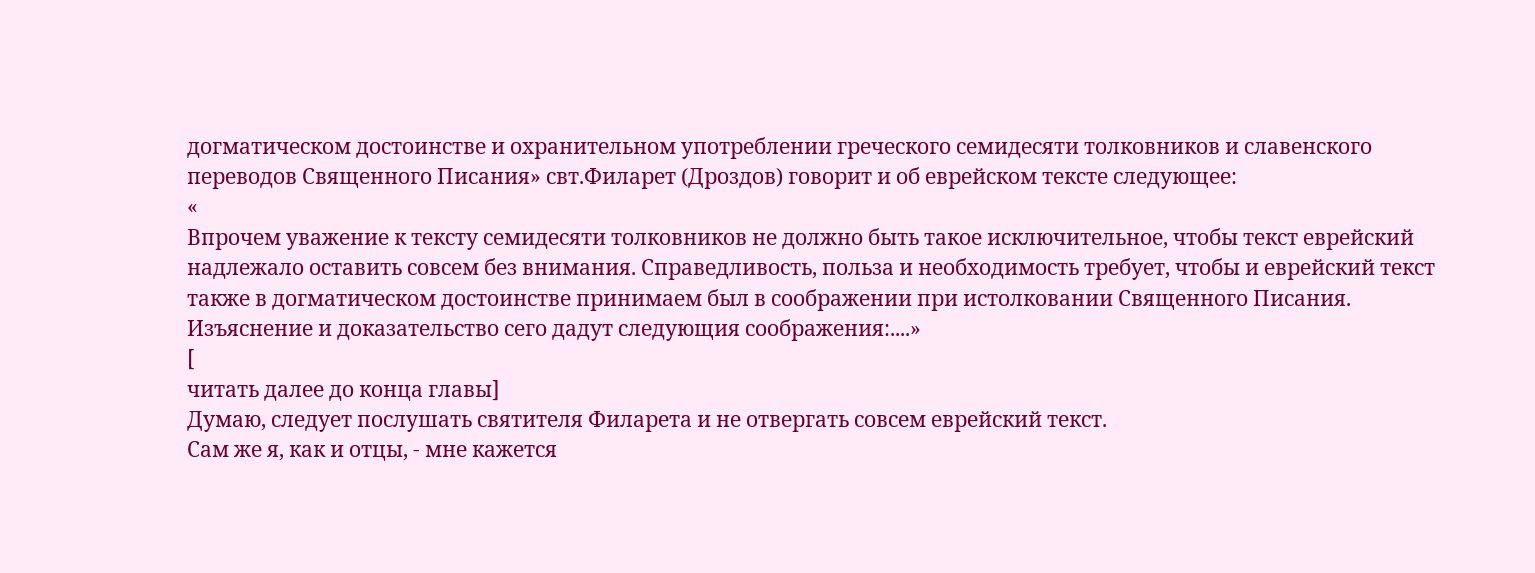догматическом достоинстве и охранительном употреблении греческого семидесяти толковников и славенского переводов Священного Писания» свт.Филарет (Дроздов) говорит и об еврейском тексте следующее:
«
Впрочем уважение к тексту семидесяти толковников не должно быть такое исключительное, чтобы текст еврейский надлежало оставить совсем без внимания. Справедливость, польза и необходимость требует, чтобы и еврейский текст также в догматическом достоинстве принимаем был в соображении при истолковании Священного Писания. Изъяснение и доказательство сего дадут следующия соображения:....»
[
читать далее до конца главы]
Думаю, следует послушать святителя Филарета и не отвергать совсем еврейский текст.
Сам же я, как и отцы, - мне кажется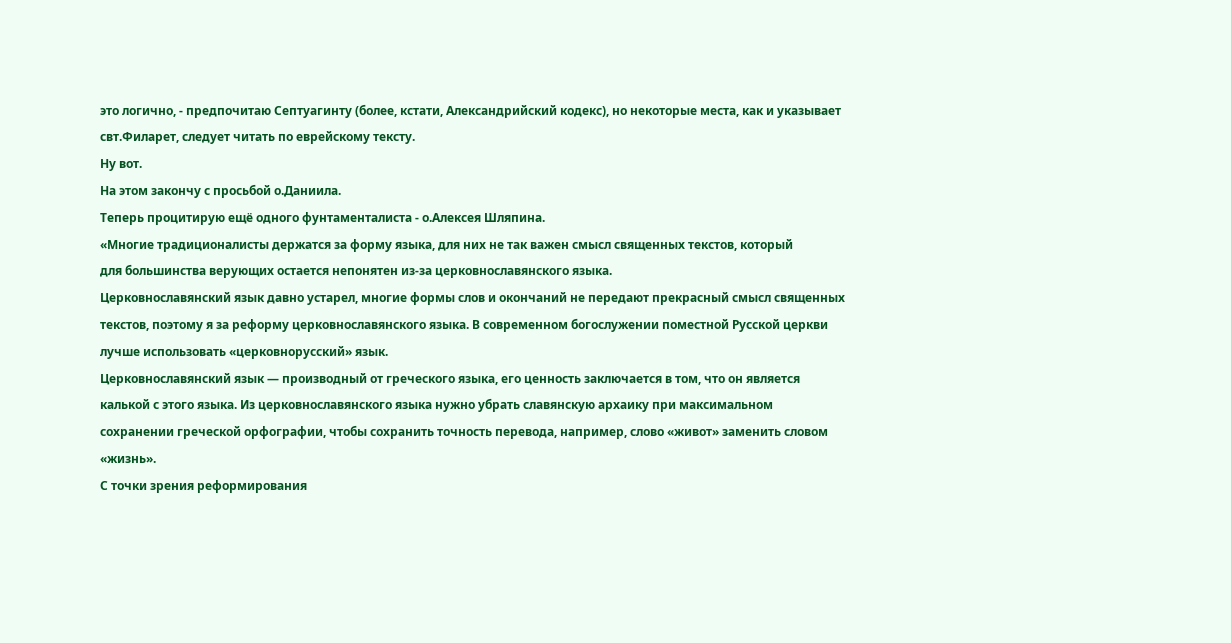это логично, - предпочитаю Септуагинту (более, кстати, Александрийский кодекс), но некоторые места, как и указывает свт.Филарет, следует читать по еврейскому тексту.
Ну вот.
На этом закончу с просьбой о.Даниила.
Теперь процитирую ещё одного фунтаменталиста - о.Алексея Шляпина.
«Многие традиционалисты держатся за форму языка, для них не так важен смысл священных текстов, который
для большинства верующих остается непонятен из-за церковнославянского языка.
Церковнославянский язык давно устарел, многие формы слов и окончаний не передают прекрасный смысл священных текстов, поэтому я за реформу церковнославянского языка. В современном богослужении поместной Русской церкви лучше использовать «церковнорусский» язык.
Церковнославянский язык — производный от греческого языка, его ценность заключается в том, что он является калькой с этого языка. Из церковнославянского языка нужно убрать славянскую архаику при максимальном сохранении греческой орфографии, чтобы сохранить точность перевода, например, слово «живот» заменить словом «жизнь».
С точки зрения реформирования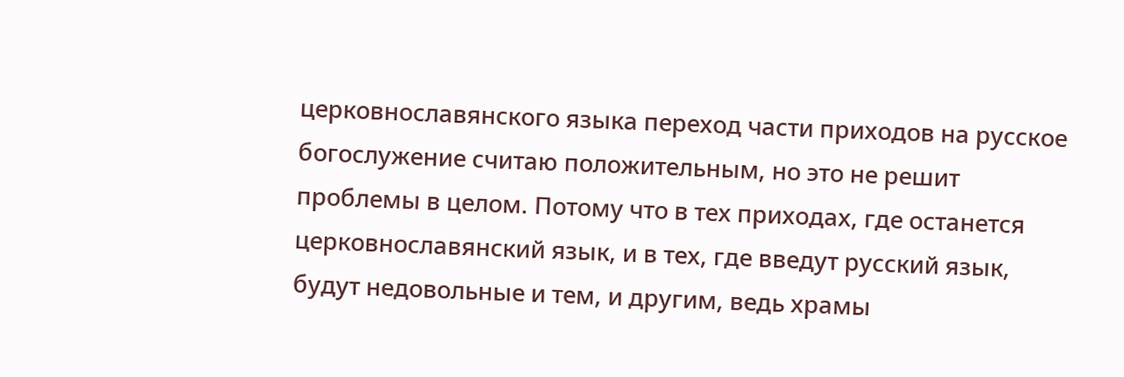церковнославянского языка переход части приходов на русское богослужение считаю положительным, но это не решит проблемы в целом. Потому что в тех приходах, где останется церковнославянский язык, и в тех, где введут русский язык, будут недовольные и тем, и другим, ведь храмы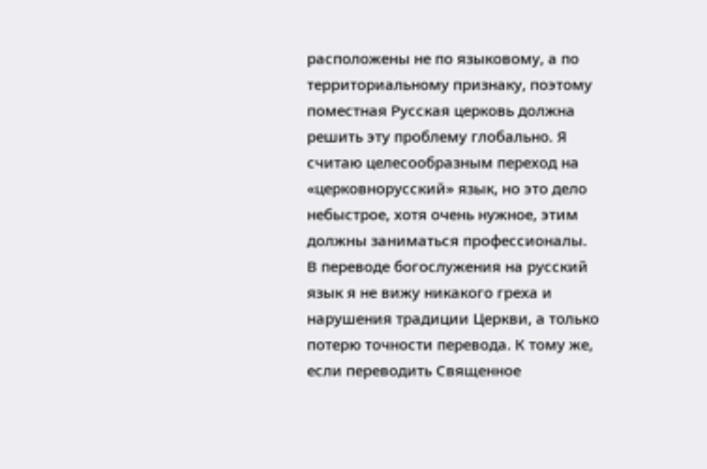расположены не по языковому, а по территориальному признаку, поэтому поместная Русская церковь должна решить эту проблему глобально. Я считаю целесообразным переход на «церковнорусский» язык, но это дело небыстрое, хотя очень нужное, этим должны заниматься профессионалы.
В переводе богослужения на русский язык я не вижу никакого греха и нарушения традиции Церкви, а только потерю точности перевода. К тому же, если переводить Священное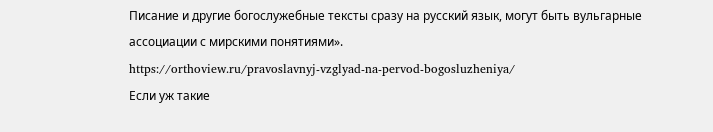Писание и другие богослужебные тексты сразу на русский язык, могут быть вульгарные ассоциации с мирскими понятиями».
https://orthoview.ru/pravoslavnyj-vzglyad-na-pervod-bogosluzheniya/
Если уж такие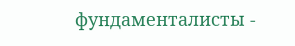фундаменталисты -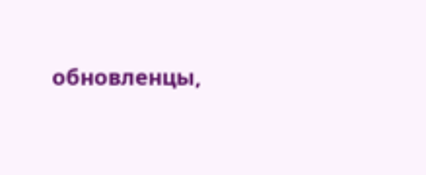обновленцы,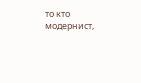то кто модернист,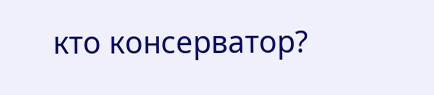кто консерватор?